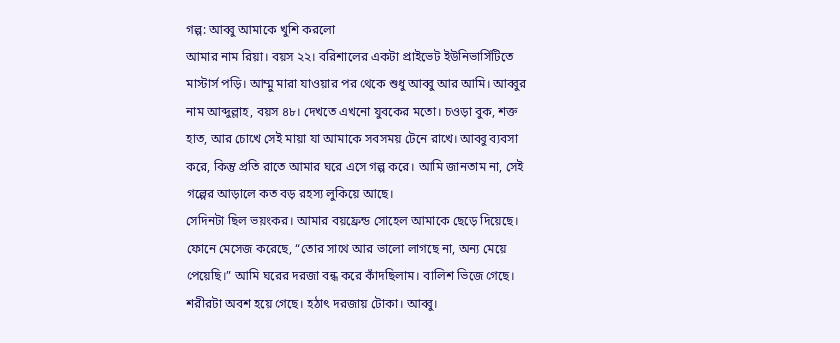গল্প: আব্বু আমাকে খুশি করলো
আমার নাম রিয়া। বয়স ২২। বরিশালের একটা প্রাইভেট ইউনিভার্সিটিতে মাস্টার্স পড়ি। আম্মু মারা যাওয়ার পর থেকে শুধু আব্বু আর আমি। আব্বুর নাম আব্দুল্লাহ, বয়স ৪৮। দেখতে এখনো যুবকের মতো। চওড়া বুক, শক্ত হাত, আর চোখে সেই মায়া যা আমাকে সবসময় টেনে রাখে। আব্বু ব্যবসা করে, কিন্তু প্রতি রাতে আমার ঘরে এসে গল্প করে। আমি জানতাম না, সেই গল্পের আড়ালে কত বড় রহস্য লুকিয়ে আছে।
সেদিনটা ছিল ভয়ংকর। আমার বয়ফ্রেন্ড সোহেল আমাকে ছেড়ে দিয়েছে। ফোনে মেসেজ করেছে, “তোর সাথে আর ভালো লাগছে না, অন্য মেয়ে পেয়েছি।” আমি ঘরের দরজা বন্ধ করে কাঁদছিলাম। বালিশ ভিজে গেছে। শরীরটা অবশ হয়ে গেছে। হঠাৎ দরজায় টোকা। আব্বু।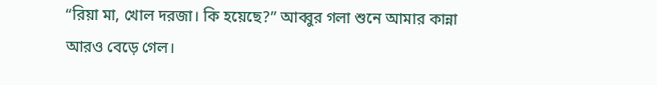“রিয়া মা, খোল দরজা। কি হয়েছে?” আব্বুর গলা শুনে আমার কান্না আরও বেড়ে গেল।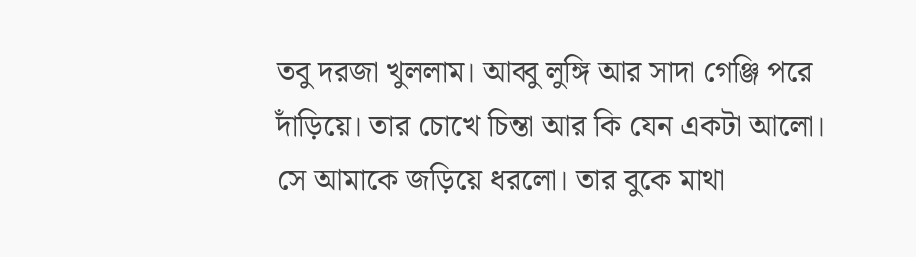তবু দরজা খুললাম। আব্বু লুঙ্গি আর সাদা গেঞ্জি পরে দাঁড়িয়ে। তার চোখে চিন্তা আর কি যেন একটা আলো। সে আমাকে জড়িয়ে ধরলো। তার বুকে মাথা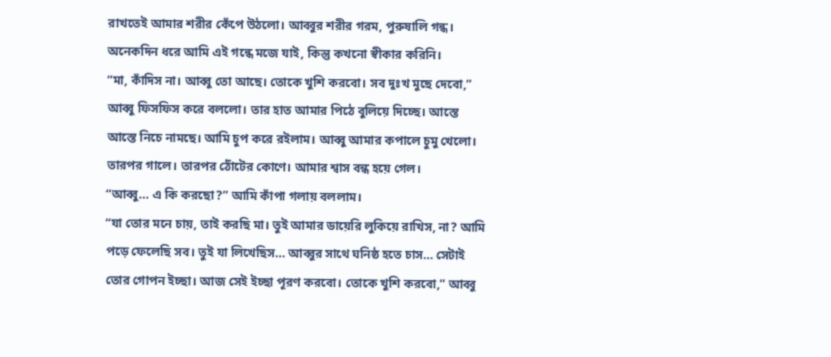রাখতেই আমার শরীর কেঁপে উঠলো। আব্বুর শরীর গরম, পুরুষালি গন্ধ। অনেকদিন ধরে আমি এই গন্ধে মজে যাই, কিন্তু কখনো স্বীকার করিনি।
“মা, কাঁদিস না। আব্বু তো আছে। তোকে খুশি করবো। সব দুঃখ মুছে দেবো,” আব্বু ফিসফিস করে বললো। তার হাত আমার পিঠে বুলিয়ে দিচ্ছে। আস্তে আস্তে নিচে নামছে। আমি চুপ করে রইলাম। আব্বু আমার কপালে চুমু খেলো। তারপর গালে। তারপর ঠোঁটের কোণে। আমার শ্বাস বন্ধ হয়ে গেল।
“আব্বু… এ কি করছো?” আমি কাঁপা গলায় বললাম।
“যা তোর মনে চায়, তাই করছি মা। তুই আমার ডায়েরি লুকিয়ে রাখিস, না? আমি পড়ে ফেলেছি সব। তুই যা লিখেছিস… আব্বুর সাথে ঘনিষ্ঠ হতে চাস… সেটাই তোর গোপন ইচ্ছা। আজ সেই ইচ্ছা পূরণ করবো। তোকে খুশি করবো,” আব্বু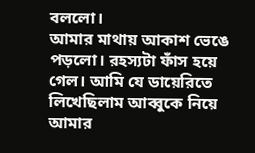বললো।
আমার মাথায় আকাশ ভেঙে পড়লো। রহস্যটা ফাঁস হয়ে গেল। আমি যে ডায়েরিতে লিখেছিলাম আব্বুকে নিয়ে আমার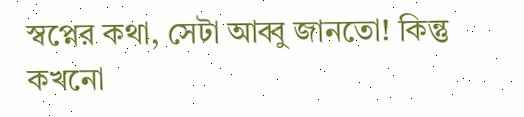স্বপ্নের কথা, সেটা আব্বু জানতো! কিন্তু কখনো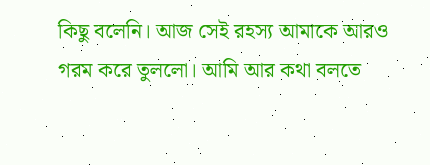কিছু বলেনি। আজ সেই রহস্য আমাকে আরও গরম করে তুললো। আমি আর কথা বলতে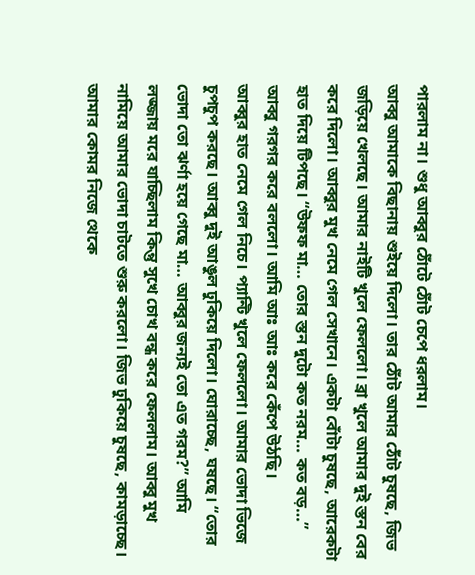পারলাম না। শুধু আব্বুর ঠোঁটে ঠোঁট চেপে ধরলাম।
আব্বু আমাকে বিছানায় শুইয়ে দিলো। তার ঠোঁট আমার ঠোঁট চুষছে, জিভ জড়িয়ে খেলছে। আমার নাইটি খুলে ফেললো। ব্রা খুলে আমার দুই স্তন বের করে দিলো। আব্বুর মুখ নেমে গেল সেখানে। একটা বোঁটা চুষছে, আরেকটা হাত দিয়ে টিপছে। “উফফ মা… তোর স্তন দুটো কত নরম… কত বড়…” আব্বু গরগর করে বললো। আমি আঃ আঃ করে কেঁপে উঠছি।
আব্বুর হাত নেমে গেল নিচে। প্যান্টি খুলে ফেললো। আমার ভোদা ভিজে চুপচুপ করছে। আব্বু দুই আঙুল ঢুকিয়ে দিলো। ঘোরাচ্ছে, ঘষছে। “তোর ভোদা তো ঝর্ণা হয়ে গেছে মা… আব্বুর জন্যই তো এত গরম?” আমি লজ্জায় মরে যাচ্ছিলাম কিন্তু সুখে চোখ বন্ধ করে ফেললাম। আব্বু মুখ নামিয়ে আমার ভোদা চাটতে শুরু করলো। জিভ ঢুকিয়ে চুষছে, কামড়াচ্ছে। আমার কোমর নিজে থেকে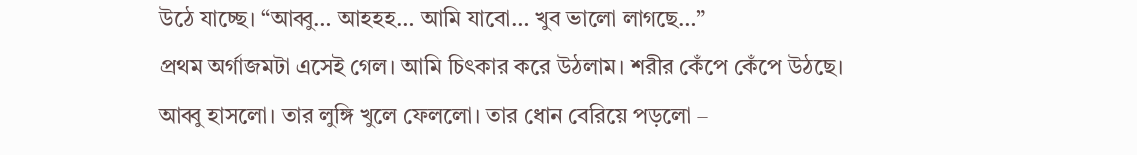উঠে যাচ্ছে। “আব্বু… আহহহ… আমি যাবো… খুব ভালো লাগছে…”
প্রথম অর্গাজমটা এসেই গেল। আমি চিৎকার করে উঠলাম। শরীর কেঁপে কেঁপে উঠছে। আব্বু হাসলো। তার লুঙ্গি খুলে ফেললো। তার ধোন বেরিয়ে পড়লো –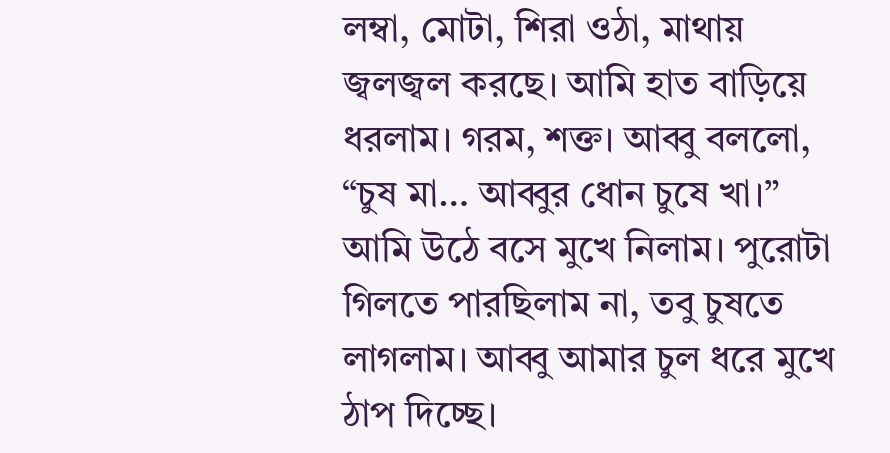লম্বা, মোটা, শিরা ওঠা, মাথায় জ্বলজ্বল করছে। আমি হাত বাড়িয়ে ধরলাম। গরম, শক্ত। আব্বু বললো, “চুষ মা… আব্বুর ধোন চুষে খা।”
আমি উঠে বসে মুখে নিলাম। পুরোটা গিলতে পারছিলাম না, তবু চুষতে লাগলাম। আব্বু আমার চুল ধরে মুখে ঠাপ দিচ্ছে।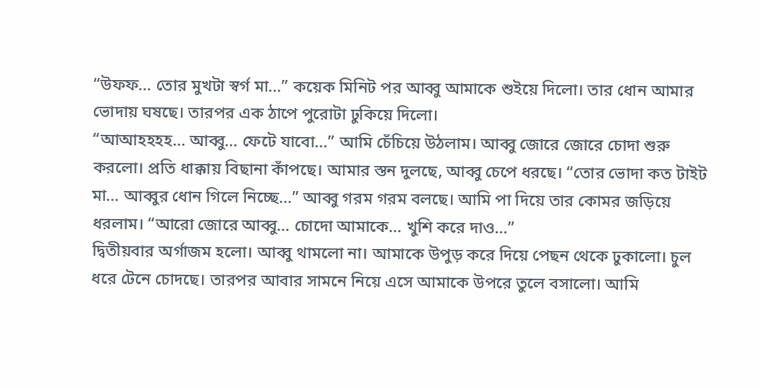“উফফ… তোর মুখটা স্বর্গ মা…” কয়েক মিনিট পর আব্বু আমাকে শুইয়ে দিলো। তার ধোন আমার ভোদায় ঘষছে। তারপর এক ঠাপে পুরোটা ঢুকিয়ে দিলো।
“আআহহহহ… আব্বু… ফেটে যাবো…” আমি চেঁচিয়ে উঠলাম। আব্বু জোরে জোরে চোদা শুরু করলো। প্রতি ধাক্কায় বিছানা কাঁপছে। আমার স্তন দুলছে, আব্বু চেপে ধরছে। “তোর ভোদা কত টাইট মা… আব্বুর ধোন গিলে নিচ্ছে…” আব্বু গরম গরম বলছে। আমি পা দিয়ে তার কোমর জড়িয়ে ধরলাম। “আরো জোরে আব্বু… চোদো আমাকে… খুশি করে দাও…”
দ্বিতীয়বার অর্গাজম হলো। আব্বু থামলো না। আমাকে উপুড় করে দিয়ে পেছন থেকে ঢুকালো। চুল ধরে টেনে চোদছে। তারপর আবার সামনে নিয়ে এসে আমাকে উপরে তুলে বসালো। আমি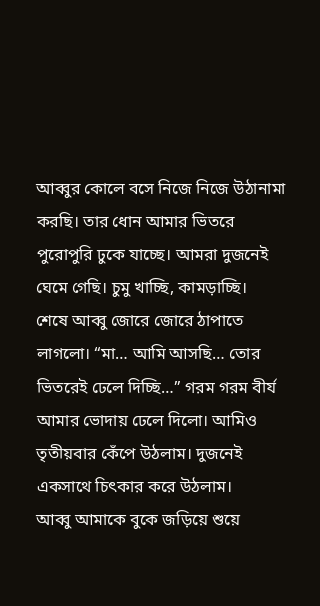আব্বুর কোলে বসে নিজে নিজে উঠানামা করছি। তার ধোন আমার ভিতরে পুরোপুরি ঢুকে যাচ্ছে। আমরা দুজনেই ঘেমে গেছি। চুমু খাচ্ছি, কামড়াচ্ছি।
শেষে আব্বু জোরে জোরে ঠাপাতে লাগলো। “মা… আমি আসছি… তোর ভিতরেই ঢেলে দিচ্ছি…” গরম গরম বীর্য আমার ভোদায় ঢেলে দিলো। আমিও তৃতীয়বার কেঁপে উঠলাম। দুজনেই একসাথে চিৎকার করে উঠলাম।
আব্বু আমাকে বুকে জড়িয়ে শুয়ে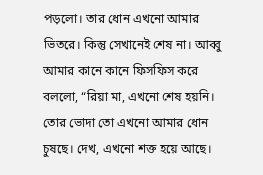পড়লো। তার ধোন এখনো আমার ভিতরে। কিন্তু সেখানেই শেষ না। আব্বু আমার কানে কানে ফিসফিস করে বললো, “রিয়া মা, এখনো শেষ হয়নি। তোর ভোদা তো এখনো আমার ধোন চুষছে। দেখ, এখনো শক্ত হয়ে আছে।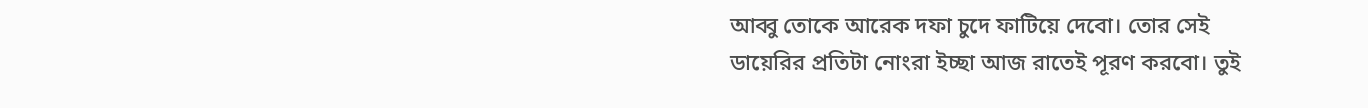আব্বু তোকে আরেক দফা চুদে ফাটিয়ে দেবো। তোর সেই ডায়েরির প্রতিটা নোংরা ইচ্ছা আজ রাতেই পূরণ করবো। তুই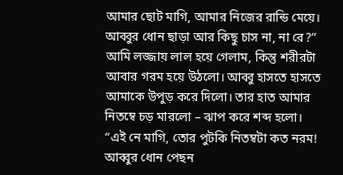আমার ছোট মাগি, আমার নিজের রান্ডি মেয়ে। আব্বুর ধোন ছাড়া আর কিছু চাস না, না রে?”
আমি লজ্জায় লাল হয়ে গেলাম, কিন্তু শরীরটা আবার গরম হয়ে উঠলো। আব্বু হাসতে হাসতে আমাকে উপুড় করে দিলো। তার হাত আমার নিতম্বে চড় মারলো – ঝাপ করে শব্দ হলো। “এই নে মাগি, তোর পুটকি নিতম্বটা কত নরম! আব্বুর ধোন পেছন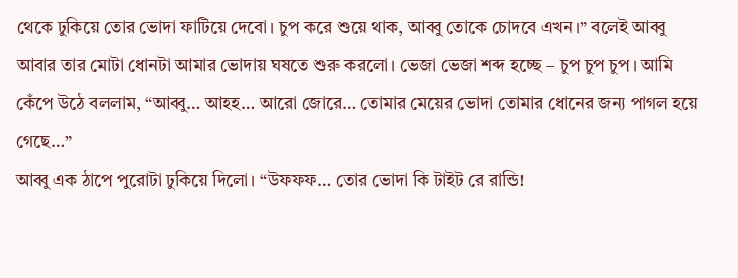থেকে ঢুকিয়ে তোর ভোদা ফাটিয়ে দেবো। চুপ করে শুয়ে থাক, আব্বু তোকে চোদবে এখন।” বলেই আব্বু আবার তার মোটা ধোনটা আমার ভোদায় ঘষতে শুরু করলো। ভেজা ভেজা শব্দ হচ্ছে – চুপ চুপ চুপ। আমি কেঁপে উঠে বললাম, “আব্বু… আহহ… আরো জোরে… তোমার মেয়ের ভোদা তোমার ধোনের জন্য পাগল হয়ে গেছে…”
আব্বু এক ঠাপে পুরোটা ঢুকিয়ে দিলো। “উফফফ… তোর ভোদা কি টাইট রে রান্ডি!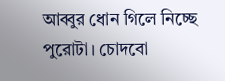আব্বুর ধোন গিলে নিচ্ছে পুরোটা। চোদবো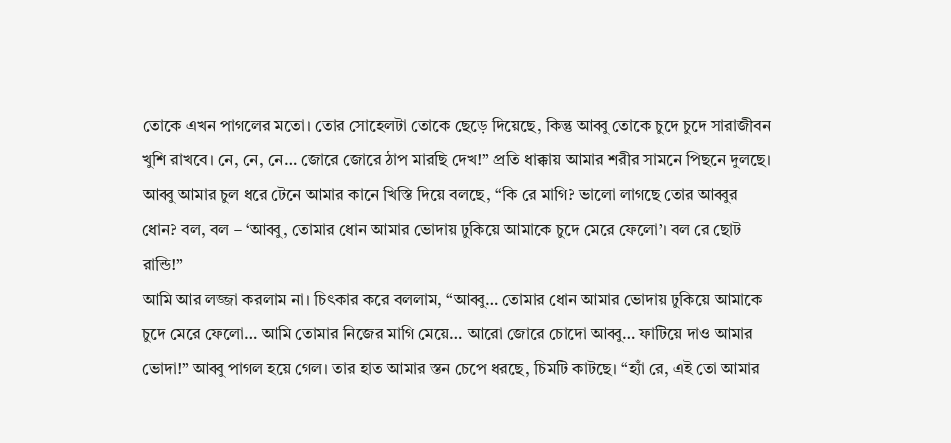তোকে এখন পাগলের মতো। তোর সোহেলটা তোকে ছেড়ে দিয়েছে, কিন্তু আব্বু তোকে চুদে চুদে সারাজীবন খুশি রাখবে। নে, নে, নে… জোরে জোরে ঠাপ মারছি দেখ!” প্রতি ধাক্কায় আমার শরীর সামনে পিছনে দুলছে। আব্বু আমার চুল ধরে টেনে আমার কানে খিস্তি দিয়ে বলছে, “কি রে মাগি? ভালো লাগছে তোর আব্বুর ধোন? বল, বল – ‘আব্বু, তোমার ধোন আমার ভোদায় ঢুকিয়ে আমাকে চুদে মেরে ফেলো’। বল রে ছোট রান্ডি!”
আমি আর লজ্জা করলাম না। চিৎকার করে বললাম, “আব্বু… তোমার ধোন আমার ভোদায় ঢুকিয়ে আমাকে চুদে মেরে ফেলো… আমি তোমার নিজের মাগি মেয়ে… আরো জোরে চোদো আব্বু… ফাটিয়ে দাও আমার ভোদা!” আব্বু পাগল হয়ে গেল। তার হাত আমার স্তন চেপে ধরছে, চিমটি কাটছে। “হ্যাঁ রে, এই তো আমার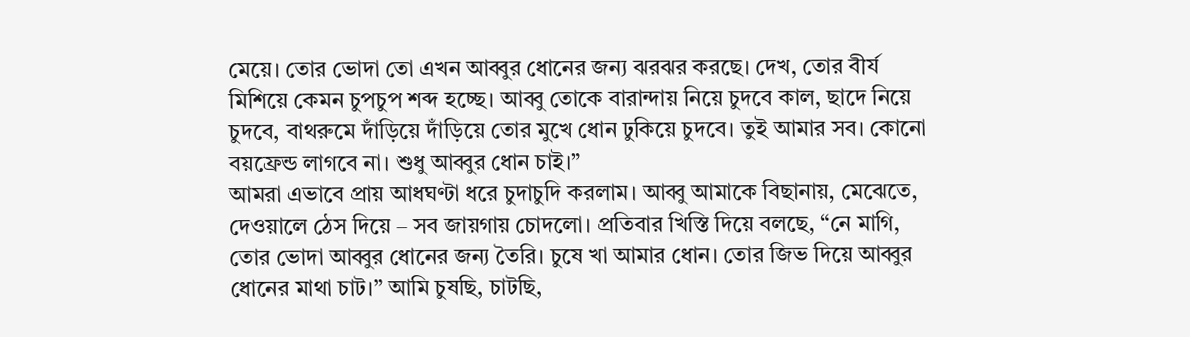মেয়ে। তোর ভোদা তো এখন আব্বুর ধোনের জন্য ঝরঝর করছে। দেখ, তোর বীর্য মিশিয়ে কেমন চুপচুপ শব্দ হচ্ছে। আব্বু তোকে বারান্দায় নিয়ে চুদবে কাল, ছাদে নিয়ে চুদবে, বাথরুমে দাঁড়িয়ে দাঁড়িয়ে তোর মুখে ধোন ঢুকিয়ে চুদবে। তুই আমার সব। কোনো বয়ফ্রেন্ড লাগবে না। শুধু আব্বুর ধোন চাই।”
আমরা এভাবে প্রায় আধঘণ্টা ধরে চুদাচুদি করলাম। আব্বু আমাকে বিছানায়, মেঝেতে, দেওয়ালে ঠেস দিয়ে – সব জায়গায় চোদলো। প্রতিবার খিস্তি দিয়ে বলছে, “নে মাগি, তোর ভোদা আব্বুর ধোনের জন্য তৈরি। চুষে খা আমার ধোন। তোর জিভ দিয়ে আব্বুর ধোনের মাথা চাট।” আমি চুষছি, চাটছি,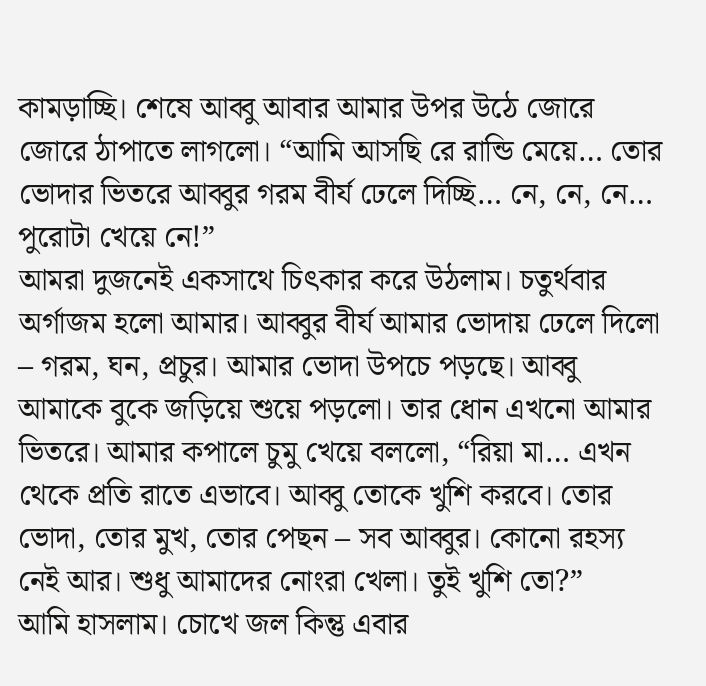কামড়াচ্ছি। শেষে আব্বু আবার আমার উপর উঠে জোরে জোরে ঠাপাতে লাগলো। “আমি আসছি রে রান্ডি মেয়ে… তোর ভোদার ভিতরে আব্বুর গরম বীর্য ঢেলে দিচ্ছি… নে, নে, নে… পুরোটা খেয়ে নে!”
আমরা দুজনেই একসাথে চিৎকার করে উঠলাম। চতুর্থবার অর্গাজম হলো আমার। আব্বুর বীর্য আমার ভোদায় ঢেলে দিলো – গরম, ঘন, প্রচুর। আমার ভোদা উপচে পড়ছে। আব্বু আমাকে বুকে জড়িয়ে শুয়ে পড়লো। তার ধোন এখনো আমার ভিতরে। আমার কপালে চুমু খেয়ে বললো, “রিয়া মা… এখন থেকে প্রতি রাতে এভাবে। আব্বু তোকে খুশি করবে। তোর ভোদা, তোর মুখ, তোর পেছন – সব আব্বুর। কোনো রহস্য নেই আর। শুধু আমাদের নোংরা খেলা। তুই খুশি তো?”
আমি হাসলাম। চোখে জল কিন্তু এবার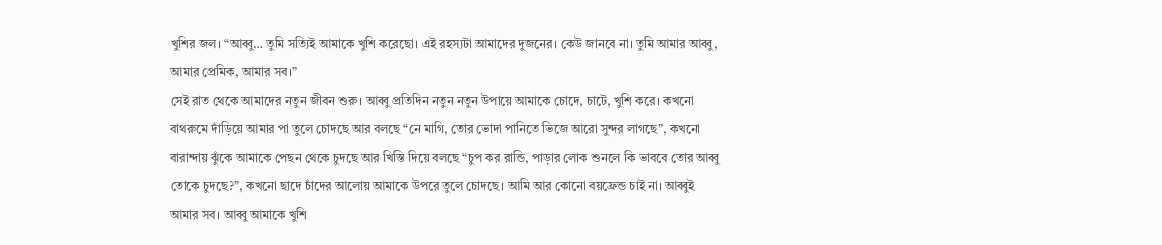খুশির জল। “আব্বু… তুমি সত্যিই আমাকে খুশি করেছো। এই রহস্যটা আমাদের দুজনের। কেউ জানবে না। তুমি আমার আব্বু, আমার প্রেমিক, আমার সব।”
সেই রাত থেকে আমাদের নতুন জীবন শুরু। আব্বু প্রতিদিন নতুন নতুন উপায়ে আমাকে চোদে, চাটে, খুশি করে। কখনো বাথরুমে দাঁড়িয়ে আমার পা তুলে চোদছে আর বলছে “নে মাগি, তোর ভোদা পানিতে ভিজে আরো সুন্দর লাগছে”, কখনো বারান্দায় ঝুঁকে আমাকে পেছন থেকে চুদছে আর খিস্তি দিয়ে বলছে “চুপ কর রান্ডি, পাড়ার লোক শুনলে কি ভাববে তোর আব্বু তোকে চুদছে?”, কখনো ছাদে চাঁদের আলোয় আমাকে উপরে তুলে চোদছে। আমি আর কোনো বয়ফ্রেন্ড চাই না। আব্বুই আমার সব। আব্বু আমাকে খুশি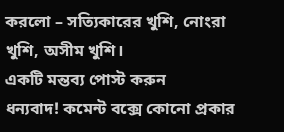করলো – সত্যিকারের খুশি, নোংরা খুশি, অসীম খুশি।
একটি মন্তব্য পোস্ট করুন
ধন্যবাদ! কমেন্ট বক্সে কোনো প্রকার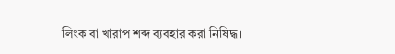লিংক বা খারাপ শব্দ ব্যবহার করা নিষিদ্ধ।